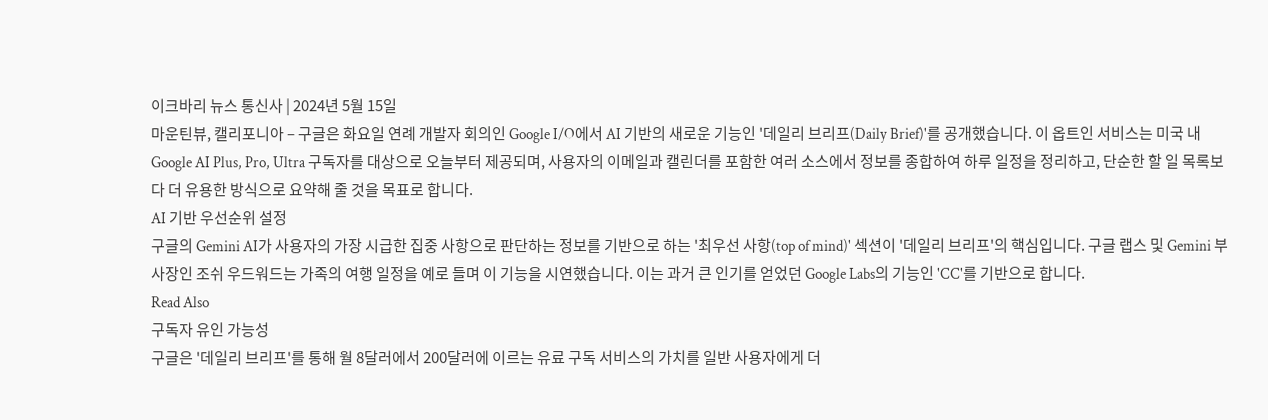이크바리 뉴스 통신사 | 2024년 5월 15일
마운틴뷰, 캘리포니아 – 구글은 화요일 연례 개발자 회의인 Google I/O에서 AI 기반의 새로운 기능인 '데일리 브리프(Daily Brief)'를 공개했습니다. 이 옵트인 서비스는 미국 내 Google AI Plus, Pro, Ultra 구독자를 대상으로 오늘부터 제공되며, 사용자의 이메일과 캘린더를 포함한 여러 소스에서 정보를 종합하여 하루 일정을 정리하고, 단순한 할 일 목록보다 더 유용한 방식으로 요약해 줄 것을 목표로 합니다.
AI 기반 우선순위 설정
구글의 Gemini AI가 사용자의 가장 시급한 집중 사항으로 판단하는 정보를 기반으로 하는 '최우선 사항(top of mind)' 섹션이 '데일리 브리프'의 핵심입니다. 구글 랩스 및 Gemini 부사장인 조쉬 우드워드는 가족의 여행 일정을 예로 들며 이 기능을 시연했습니다. 이는 과거 큰 인기를 얻었던 Google Labs의 기능인 'CC'를 기반으로 합니다.
Read Also
구독자 유인 가능성
구글은 '데일리 브리프'를 통해 월 8달러에서 200달러에 이르는 유료 구독 서비스의 가치를 일반 사용자에게 더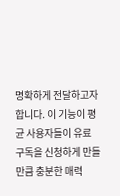명확하게 전달하고자 합니다. 이 기능이 평균 사용자들이 유료 구독을 신청하게 만들 만큼 충분한 매력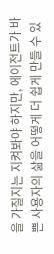을 가질지는 지켜봐야 하지만, 에이전트가 바쁜 사용자의 삶을 어떻게 더 쉽게 만들 수 있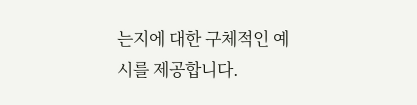는지에 대한 구체적인 예시를 제공합니다.